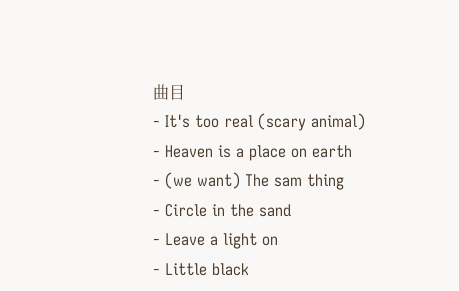曲目
- It's too real (scary animal)
- Heaven is a place on earth
- (we want) The sam thing
- Circle in the sand
- Leave a light on
- Little black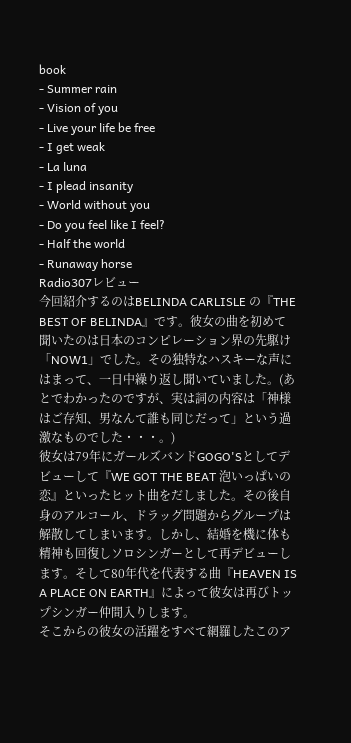book
- Summer rain
- Vision of you
- Live your life be free
- I get weak
- La luna
- I plead insanity
- World without you
- Do you feel like I feel?
- Half the world
- Runaway horse
Radio307レビュー
今回紹介するのはBELINDA CARLISLE の『THE BEST OF BELINDA』です。彼女の曲を初めて聞いたのは日本のコンピレーション界の先駆け「NOW1」でした。その独特なハスキーな声にはまって、一日中繰り返し聞いていました。(あとでわかったのですが、実は詞の内容は「神様はご存知、男なんて誰も同じだって」という過激なものでした・・・。)
彼女は79年にガールズバンドGOGO'Sとしてデビューして『WE GOT THE BEAT 泡いっぱいの恋』といったヒット曲をだしました。その後自身のアルコール、ドラッグ問題からグループは解散してしまいます。しかし、結婚を機に体も精神も回復しソロシンガーとして再デビューします。そして80年代を代表する曲『HEAVEN IS A PLACE ON EARTH』によって彼女は再びトップシンガー仲間入りします。
そこからの彼女の活躍をすべて網羅したこのア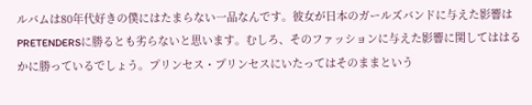ルバムは80年代好きの僕にはたまらない一品なんです。彼女が日本のガールズバンドに与えた影響はPRETENDERSに勝るとも劣らないと思います。むしろ、そのファッションに与えた影響に関してははるかに勝っているでしょう。プリンセス・プリンセスにいたってはそのままという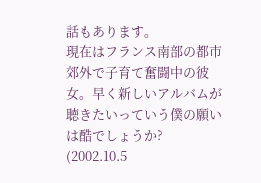話もあります。
現在はフランス南部の都市郊外で子育て奮闘中の彼女。早く新しいアルバムが聴きたいっていう僕の願いは酷でしょうか?
(2002.10.5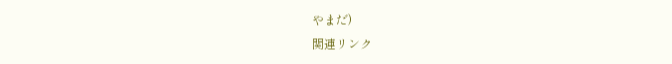やまだ)
関連リンク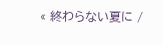« 終わらない夏に /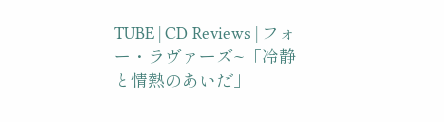TUBE | CD Reviews | フォー・ラヴァーズ~「冷静と情熱のあいだ」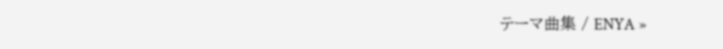テーマ曲集 / ENYA »